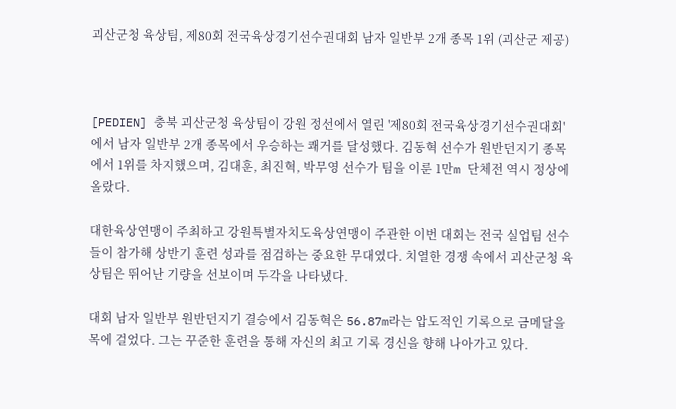괴산군청 육상팀, 제80회 전국육상경기선수권대회 남자 일반부 2개 종목 1위 (괴산군 제공)



[PEDIEN] 충북 괴산군청 육상팀이 강원 정선에서 열린 '제80회 전국육상경기선수권대회'에서 남자 일반부 2개 종목에서 우승하는 쾌거를 달성했다. 김동혁 선수가 원반던지기 종목에서 1위를 차지했으며, 김대훈, 최진혁, 박무영 선수가 팀을 이룬 1만m 단체전 역시 정상에 올랐다.

대한육상연맹이 주최하고 강원특별자치도육상연맹이 주관한 이번 대회는 전국 실업팀 선수들이 참가해 상반기 훈련 성과를 점검하는 중요한 무대였다. 치열한 경쟁 속에서 괴산군청 육상팀은 뛰어난 기량을 선보이며 두각을 나타냈다.

대회 남자 일반부 원반던지기 결승에서 김동혁은 56.87m라는 압도적인 기록으로 금메달을 목에 걸었다. 그는 꾸준한 훈련을 통해 자신의 최고 기록 경신을 향해 나아가고 있다.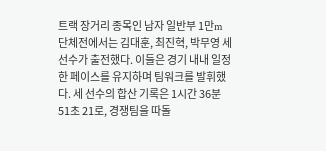트랙 장거리 종목인 남자 일반부 1만m 단체전에서는 김대훈, 최진혁, 박무영 세 선수가 출전했다. 이들은 경기 내내 일정한 페이스를 유지하며 팀워크를 발휘했다. 세 선수의 합산 기록은 1시간 36분 51초 21로, 경쟁팀을 따돌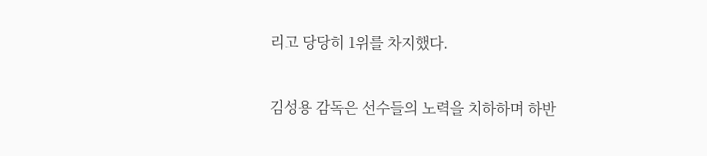리고 당당히 1위를 차지했다.

김성용 감독은 선수들의 노력을 치하하며 하반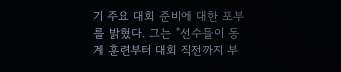기 주요 대회 준비에 대한 포부를 밝혔다. 그는 "선수들이 동계 훈련부터 대회 직전까지 부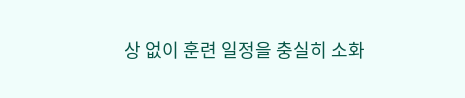상 없이 훈련 일정을 충실히 소화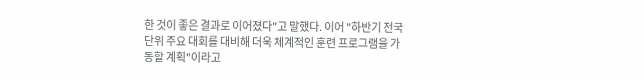한 것이 좋은 결과로 이어졌다"고 말했다. 이어 "하반기 전국 단위 주요 대회를 대비해 더욱 체계적인 훈련 프로그램을 가동할 계획"이라고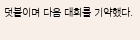덧붙이며 다음 대회를 기약했다.